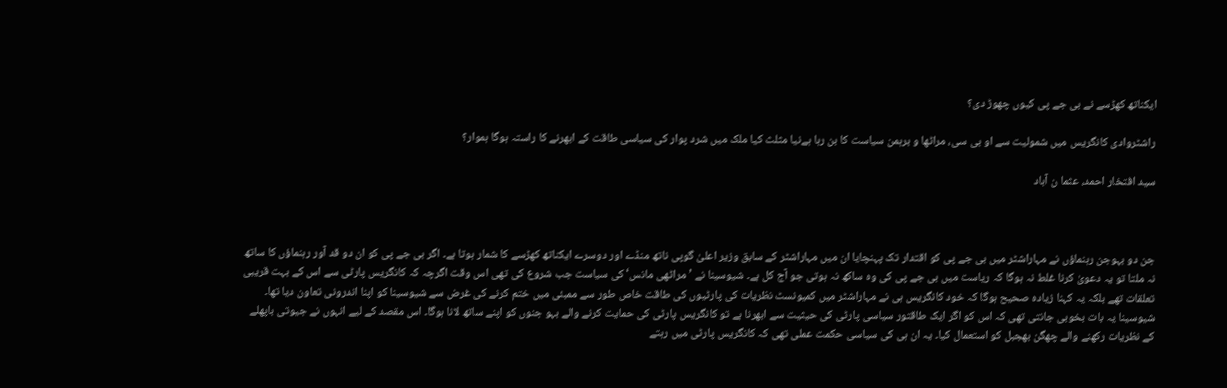ایکناتھ کھڑسے نے بی جے پی کیوں چھوڑ دی؟

راشٹروادی کانگریس میں شمولیت سے او بی سی، مراٹھا و برہمن سیاست کا بن رہا ہےنیا مثلث کیا ملک میں شرد پوار کی سیاسی طاقت کے ابھرنے کا راستہ ہوگا ہموار؟

سید افتخار احمد، عثما ن آباد



جن دو بہوجن رہنماؤں نے مہاراشٹر میں بی جے پی کو اقتدار تک پہنچایا ان میں مہاراشٹر کے سابق وزیر اعلیٰ گوپی ناتھ منڈے اور دوسرے ایکناتھ کھڑسے کا شمار ہوتا ہے۔ اگر بی جے پی کو ان دو قد آور رہنماؤں کا ساتھ نہ ملتا تو یہ دعویٰ کرنا غلط نہ ہوگا کہ ریاست میں بی جے پی کی وہ ساکھ نہ ہوتی جو آج کل ہے۔ شیوسینا نے ’مراٹھی مانس‘ کی سیاست جب شروع کی تھی اس وقت اگرچہ کہ کانگریس پارٹی سے اس کے بہت قریبی تعلقات تھے بلکہ یہ کہنا زیادہ صحیح ہوگا کہ خود کانگریس ہی نے مہاراشٹر میں کمیونسٹ نظریات کی پارٹیوں کی طاقت خاص طور سے ممبئی میں ختم کرنے کی غرض سے شیوسینا کو اپنا اندرونی تعاون دیا تھا۔ شیوسینا یہ بات بخوبی جانتی تھی کہ اس کو اگر ایک طاقتور سیاسی پارٹی کی حیثیت سے ابھرنا ہے تو کانگریس پارٹی کی حمایت کرنے والے بہو جنوں کو اپنے ساتھ لانا ہوگا۔ اس مقصد کے لیے انہوں نے جیوتی باپھلے کے نظریات رکھنے والے چھگن بھجبل کو استعمال کیا۔ یہ ان ہی کی سیاسی حکمت عملی تھی کہ کانگریس پارٹی میں رہتے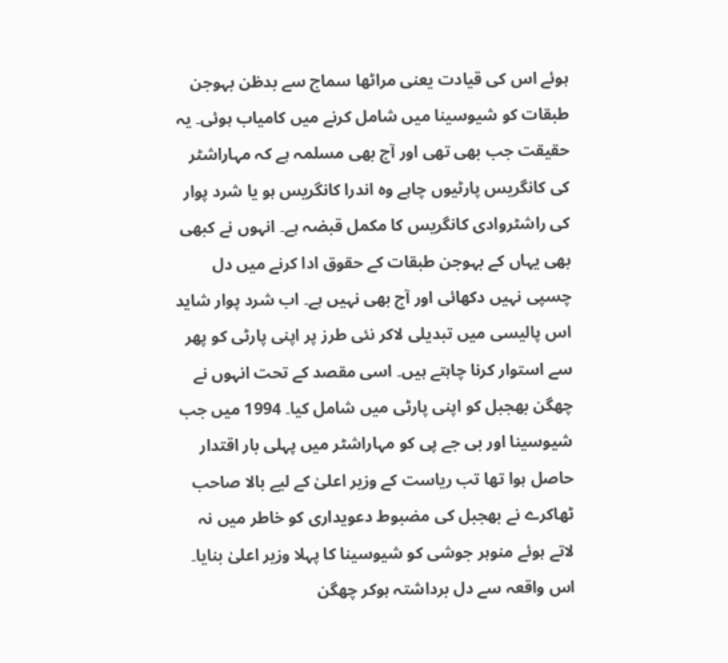ہوئے اس کی قیادت یعنی مراٹھا سماج سے بدظن بہوجن طبقات کو شیوسینا میں شامل کرنے میں کامیاب ہوئی۔ یہ حقیقت جب بھی تھی اور آج بھی مسلمہ ہے کہ مہاراشٹر کی کانگریس پارٹیوں چاہے وہ اندرا کانگریس ہو یا شرد پوار کی راشٹروادی کانگریس کا مکمل قبضہ ہے۔ انہوں نے کبھی بھی یہاں کے بہوجن طبقات کے حقوق ادا کرنے میں دل چسپی نہیں دکھائی اور آج بھی نہیں ہے۔ اب شرد پوار شاید اس پالیسی میں تبدیلی لاکر نئی طرز پر اپنی پارٹی کو پھر سے استوار کرنا چاہتے ہیں۔ اسی مقصد کے تحت انہوں نے چھگن بھجبل کو اپنی پارٹی میں شامل کیا۔ 1994 میں جب شیوسینا اور بی جے پی کو مہاراشٹر میں پہلی بار اقتدار حاصل ہوا تھا تب ریاست کے وزیر اعلیٰ کے لیے بالا صاحب ٹھاکرے نے بھجبل کی مضبوط دعویداری کو خاطر میں نہ لاتے ہوئے منوہر جوشی کو شیوسینا کا پہلا وزیر اعلیٰ بنایا۔ اس واقعہ سے دل برداشتہ ہوکر چھگن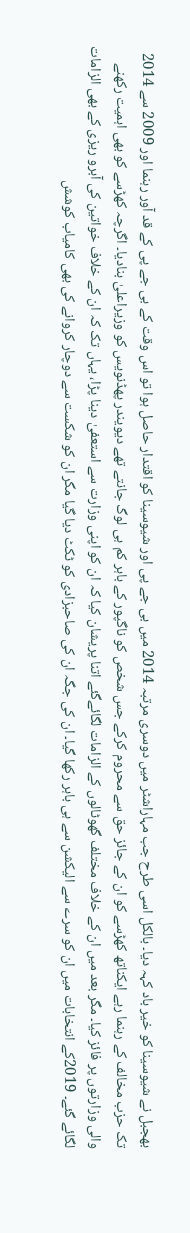بھجبل نے شیوسینا کو خیر باد کہہ دیا۔ بالکل اسی طرح جب مہاراشٹر میں دوسری مرتبہ 2014 میں بی جے پی اور شیوسینا کو اقتدار حاصل ہوا تو اس وقت کے بی جے پی کے قد آور رہنما اور 2009 سے 2014 تک حزب مخالف کے رہنما رہے ایکناتھ کھڑسے کو ان کے جائز حق سے محروم کرکے جس شخص کو ناگپور کے باہر کم ہی لوگ جانتے تھے دیویندر پھڈنویس کو وزیراعلیٰ بنادیا۔ اگرچہ کھڑسے کو بھی اہمیت رکھنے والی وزارتوں پر فائز کیا۔ مگر بعد میں ان کے خلاف مختلف گھوٹالوں کے الزامات لگائےگئے اتنا پریشان کیا کہ ان کو اپنی وزارت سے استعفیٰ دینا پڑا، یہاں تک کہ ان کے خلاف خواتین کی آبرو ریزی کے بھی الزامات لگائے گئے۔ 2019کے انتخابات میں ان کو سرے سے الیکشن سے ہی باہر رکھا گیا۔ ان کی جگہ ان کی صاحبزادی کو ٹکٹ دیا گیا مگر ان کو شکست سے دوچار کروانے کی بھی کامیاب کوشش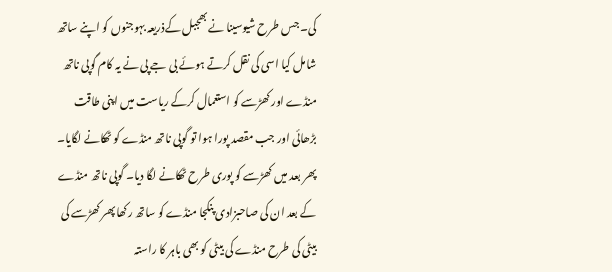کی۔ جس طرح شیوسینا نے بھجبل کےذریعہ بہوجنوں کو اپنے ساتھ شامل کیا اسی کی نقل کرتے ہوئے بی جے پی نے یہ کام گوپی ناتھ منڈے اور کھڑسے کو استعمال کرکے ریاست میں اپنی طاقت بڑھائی اور جب مقصد پورا ہوا تو گوپی ناتھ منڈے کو ٹھکانے لگایا۔ پھر بعد میں کھڑسے کو پوری طرح ٹھکانے لگا دیا۔ گوپی ناتھ منڈے کے بعد ان کی صاحبزادی پنکجا منڈے کو ساتھ رکھا پھر کھڑسے کی بیٹی کی طرح منڈے کی بیٹی کو بھی باہر کا راستہ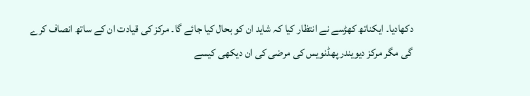دکھادیا۔ ایکناتھ کھڑسے نے انتظار کیا کہ شاید ان کو بحال کیا جائے گا۔ مرکز کی قیادت ان کے ساتھ انصاف کرے گی مگر مرکز دیویندر پھڈنویس کی مرضی کی ان دیکھی کیسے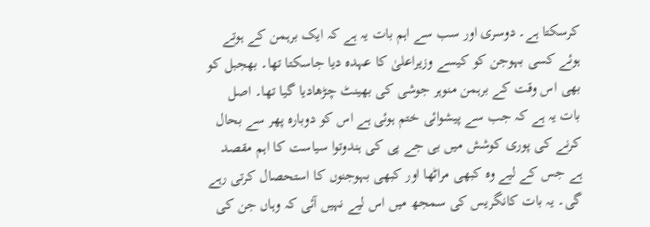کرسکتا ہے۔ دوسری اور سب سے اہم بات یہ ہے کہ ایک برہمن کے ہوتے ہوئے کسی بہوجن کو کیسے وزیراعلیٰ کا عہدہ دیا جاسکتا تھا۔ بھجبل کو بھی اس وقت کے برہمن منوہر جوشی کی بھینٹ چڑھادیا گیا تھا۔ اصل بات یہ ہے کہ جب سے پیشوائی ختم ہوئی ہے اس کو دوبارہ پھر سے بحال کرنے کی پوری کوشش میں بی جے پی کی ہندوتوا سیاست کا اہم مقصد ہے جس کے لیے وہ کبھی مراٹھا اور کبھی بہوجنوں کا استحصال کرتی رہے گی۔ یہ بات کانگریس کی سمجھ میں اس لیے نہیں آئی کہ وہاں جن کی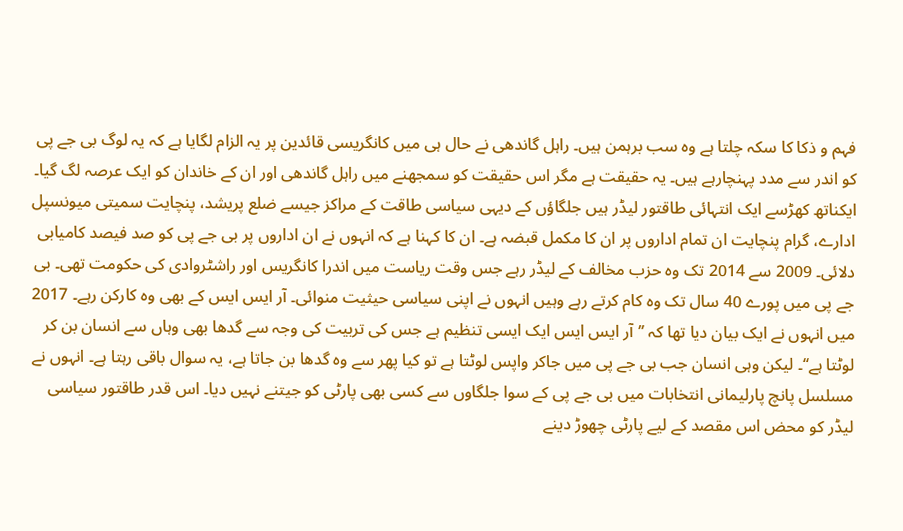فہم و ذکا کا سکہ چلتا ہے وہ سب برہمن ہیں۔ راہل گاندھی نے حال ہی میں کانگریسی قائدین پر یہ الزام لگایا ہے کہ یہ لوگ بی جے پی کو اندر سے مدد پہنچارہے ہیں۔ یہ حقیقت ہے مگر اس حقیقت کو سمجھنے میں راہل گاندھی اور ان کے خاندان کو ایک عرصہ لگ گیا۔
ایکناتھ کھڑسے ایک انتہائی طاقتور لیڈر ہیں جلگاؤں کے دیہی سیاسی طاقت کے مراکز جیسے ضلع پریشد، پنچایت سمیتی میونسپل ادارے، گرام پنچایت ان تمام اداروں پر ان کا مکمل قبضہ ہے۔ ان کا کہنا ہے کہ انہوں نے ان اداروں پر بی جے پی کو صد فیصد کامیابی دلائی۔ 2009 سے 2014 تک وہ حزب مخالف کے لیڈر رہے جس وقت ریاست میں اندرا کانگریس اور راشٹروادی کی حکومت تھی۔ بی جے پی میں پورے 40 سال تک وہ کام کرتے رہے وہیں انہوں نے اپنی سیاسی حیثیت منوائی۔ آر ایس ایس کے بھی وہ کارکن رہے۔ 2017 میں انہوں نے ایک بیان دیا تھا کہ ’’آر ایس ایس ایک ایسی تنظیم ہے جس کی تربیت کی وجہ سے گدھا بھی وہاں سے انسان بن کر لوٹتا ہے‘‘۔ لیکن وہی انسان جب بی جے پی میں جاکر واپس لوٹتا ہے تو کیا پھر سے وہ گدھا بن جاتا ہے، یہ سوال باقی رہتا ہے۔ انہوں نے مسلسل پانچ پارلیمانی انتخابات میں بی جے پی کے سوا جلگاوں سے کسی بھی پارٹی کو جیتنے نہیں دیا۔ اس قدر طاقتور سیاسی لیڈر کو محض اس مقصد کے لیے پارٹی چھوڑ دینے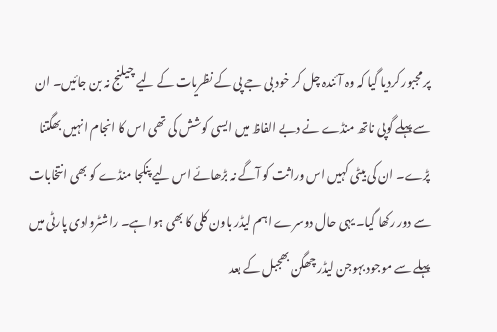پر مجبور کردیا گیا کہ وہ آئندہ چل کر خود بی جے پی کے نظریات کے لیے چیلنج نہ بن جائیں۔ ان سے پہلے گوپی ناتھ منڈے نے دبے الفاظ میں ایسی کوشش کی تھی اس کا انجام انہیں بھگتنا پڑے۔ ان کی بیٹی کہیں اس وراثت کو آگے نہ بڑھائے اس لیے پنکجا منڈے کو بھی انتخابات سے دور رکھا گیا۔ یہی حال دوسرے اہم لیڈر باون کلی کا بھی ہوا ہے۔ راشٹروادی پارٹی میں پہلے سے موجود بہوجن لیڈر چھگن بھجبل کے بعد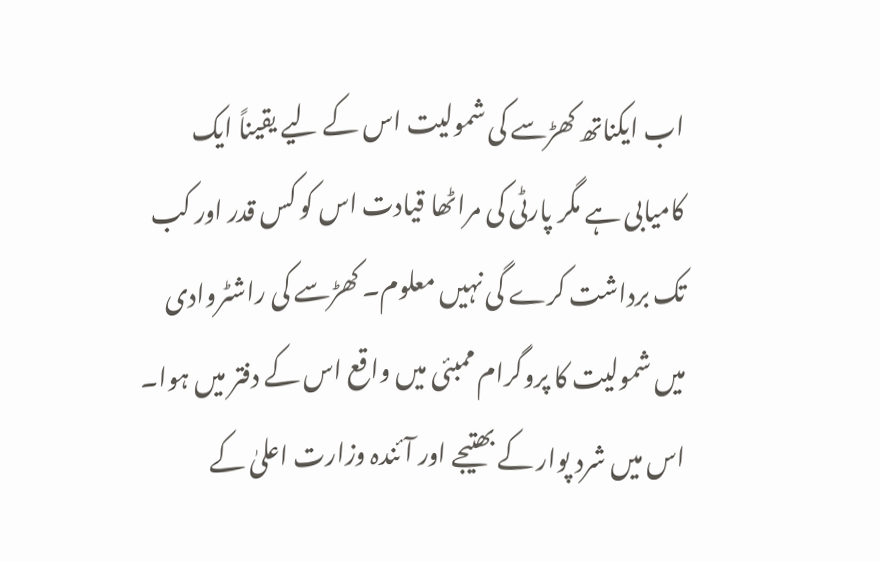اب ایکناتھ کھڑسے کی شمولیت اس کے لیے یقیناً ایک کامیابی ہے مگر پارٹی کی مراٹھا قیادت اس کو کس قدر اور کب تک برداشت کرے گی نہیں معلوم۔ کھڑسے کی راشٹروادی میں شمولیت کا پروگرام ممبئی میں واقع اس کے دفتر میں ہوا۔ اس میں شرد پوار کے بھتیجے اور آئندہ وزارت اعلیٰ کے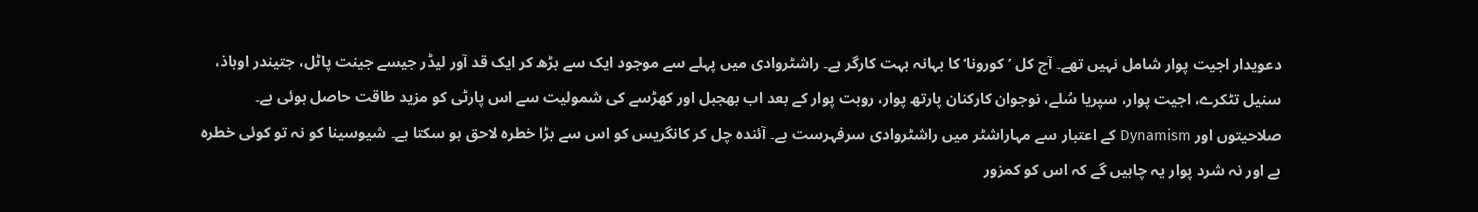دعویدار اجیت پوار شامل نہیں تھے۔ آج کل ’کورونا‘ کا بہانہ بہت کارگر ہے۔ راشٹروادی میں پہلے سے موجود ایک سے بڑھ کر ایک قد آور لیڈر جیسے جینت پاٹل، جتیندر اوہاذ، سنیل تٹکرے، اجیت پوار، سپریا سُلے، نوجوان کارکنان پارتھ پوار، روہت پوار کے بعد اب بھجبل اور کھڑسے کی شمولیت سے اس پارٹی کو مزید طاقت حاصل ہوئی ہے۔ صلاحیتوں اور Dynamism کے اعتبار سے مہاراشٹر میں راشٹروادی سرفہرست ہے۔ آئندہ چل کر کانگریس کو اس سے بڑا خطرہ لاحق ہو سکتا ہے۔ شیوسینا کو نہ تو کوئی خطرہ ہے اور نہ شرد پوار یہ چاہیں گے کہ اس کو کمزور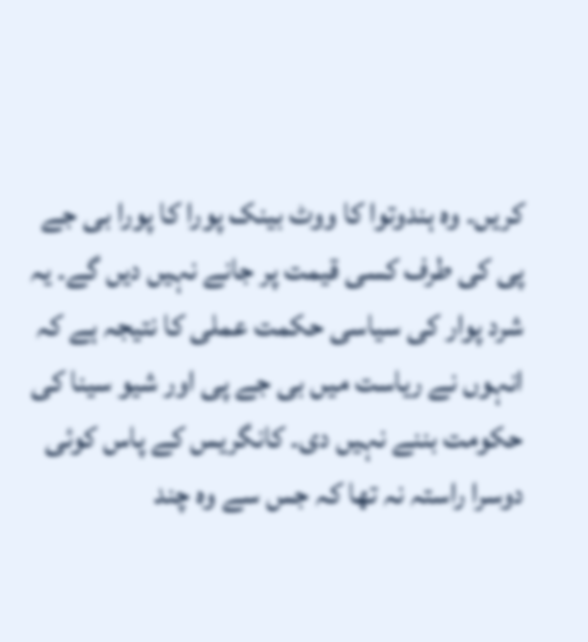کریں۔ وہ ہندوتوا کا ووٹ بینک پورا کا پورا بی جے پی کی طرف کسی قیمت پر جانے نہیں دیں گے۔ یہ شرد پوار کی سیاسی حکمت عملی کا نتیجہ ہے کہ انہوں نے ریاست میں بی جے پی اور شیو سینا کی حکومت بننے نہیں دی۔ کانگریس کے پاس کوئی دوسرا راستہ نہ تھا کہ جس سے وہ چند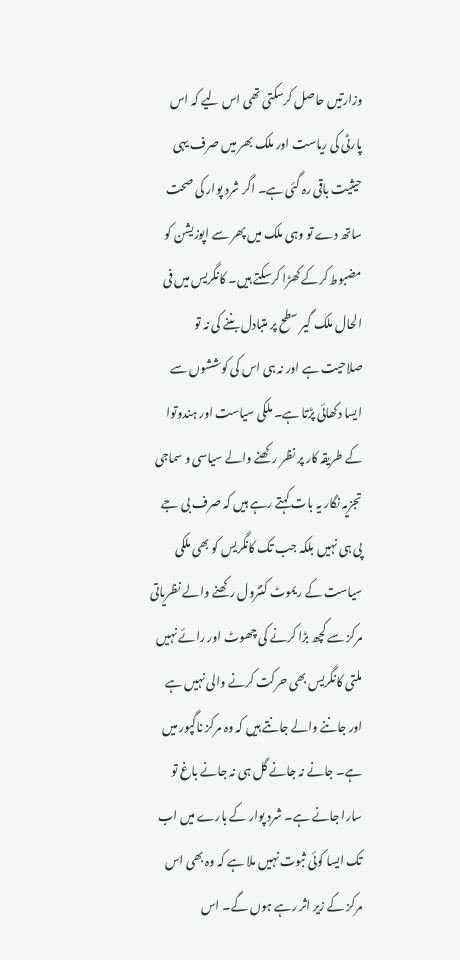وزارتیں حاصل کرسکتی تھی اس لیے کہ اس پارٹی کی ریاست اور ملک بھر میں صرف یہی حیثیت باقی رہ گئی ہے۔ اگر شرد پوار کی صحت ساتھ دے تو وہی ملک میں پھر سے اپوزیشن کو مضبوط کرکے کھڑا کرسکتے ہیں۔ کانگریس میں فی الحال ملک گیر سطح پر متبادل بننے کی نہ تو صلاحیت ہے اور نہ ہی اس کی کوششوں سے ایسا دکھائی پڑتا ہے۔ ملکی سیاست اور ہندوتوا کے طریقہ کار پر نظر رکھنے والے سیاسی و سماجی تجزیہ نگار یہ بات کہتے رہے ہیں کہ صرف بی جے پی ہی نہیں بلکہ جب تک کانگریس کو بھی ملکی سیاست کے ریموٹ کنٹرول رکھنے والے نظریاتی مرکز سے کچھ بڑا کرنے کی چھوٹ اور رائے نہیں ملتی کانگریس بھی حرکت کرنے والی نہیں ہے اور جاننے والے جانتے ہیں کہ وہ مرکز ناگپور میں ہے۔ جانے نہ جانے گل ہی نہ جانے باغ تو سارا جانے ہے۔ شرد پوار کے بارے میں اب تک ایسا کوئی ثبوت نہیں ملا ہے کہ وہ بھی اس مرکز کے زیر اثر رہے ہوں گے۔ اس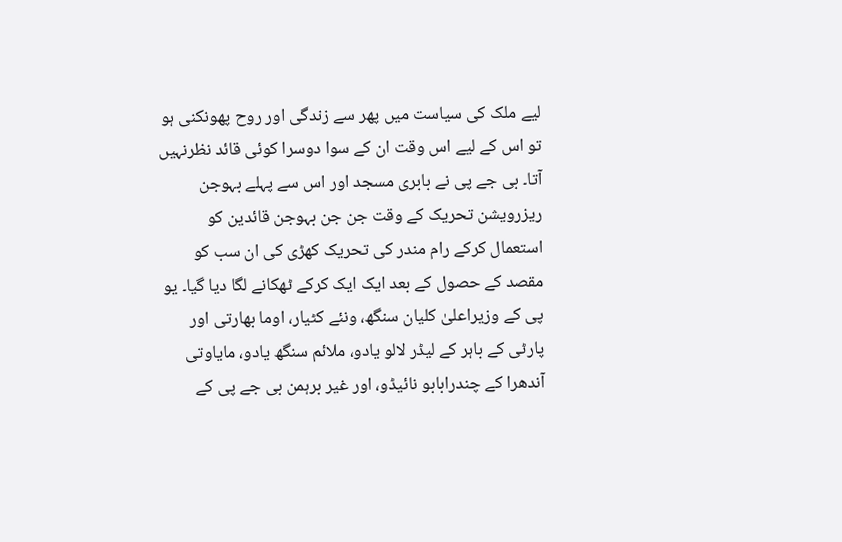لیے ملک کی سیاست میں پھر سے زندگی اور روح پھونکنی ہو تو اس کے لیے اس وقت ان کے سوا دوسرا کوئی قائد نظرنہیں آتا۔ بی جے پی نے بابری مسجد اور اس سے پہلے بہوجن ریزرویشن تحریک کے وقت جن جن بہوجن قائدین کو استعمال کرکے رام مندر کی تحریک کھڑی کی ان سب کو مقصد کے حصول کے بعد ایک ایک کرکے ٹھکانے لگا دیا گیا۔ یو پی کے وزیراعلیٰ کلیان سنگھ، ونئے کٹیار، اوما بھارتی اور پارٹی کے باہر کے لیڈر لالو یادو، ملائم سنگھ یادو، مایاوتی آندھرا کے چندرابابو نائیڈو، اور غیر برہمن بی جے پی کے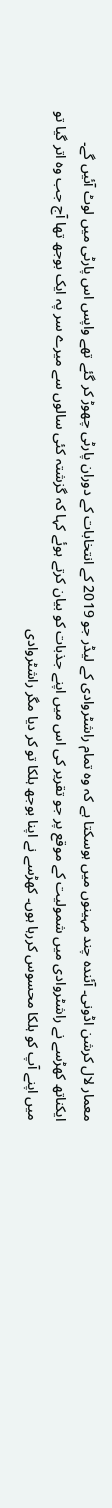معمار لال کرشن اڈونی۔ آئندہ چند مہینوں میں ہوسکتا ہے کہ وہ تمام راشٹروادی کے لیڈر جو 2019 کے انتخابات کے دوران پارٹی چھوڑ کر گئے تھے واپس اس پارٹی میں لوٹ آئیں گے۔
ایکناتھ کھڑسے نے راشٹروادی میں شمولیت کے موقع پر جو تقریر کی اس میں اپنے جذبات کو بیان کرتے ہوئے کہا کہ گزشتہ کئی سالوں سے میرے سر پہ ایک بوجھ تھا آج جب وہ اتر گیا تو میں اپنے آپ کو ہلکا محسوس کررہا ہوں۔ کھڑسے نے اپنا بوجھ ہلکا تو کر دیا مگر راشٹروادی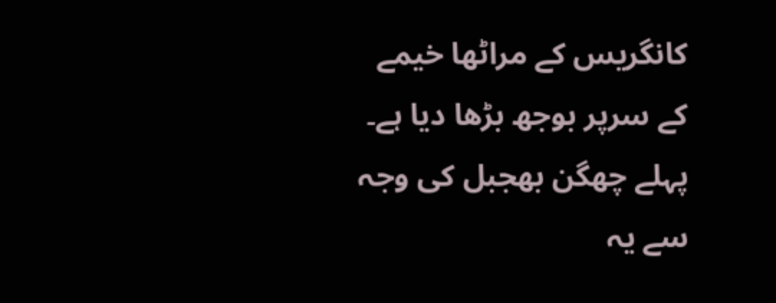کانگریس کے مراٹھا خیمے کے سرپر بوجھ بڑھا دیا ہے۔ پہلے چھگن بھجبل کی وجہ سے یہ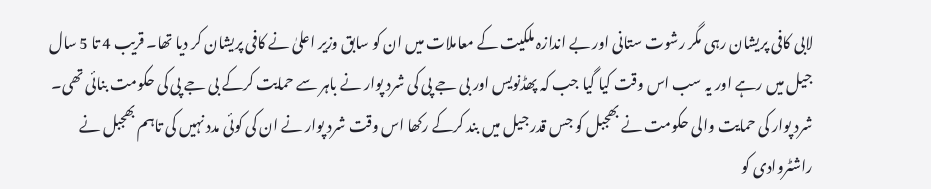لابی کافی پریشان رہی مگر رشوت ستانی اور بے اندازہ ملکیت کے معاملات میں ان کو سابق وزیر اعلیٰ نے کافی پریشان کر دیا تھا۔ قریب 4 تا 5 سال جیل میں رہے اور یہ سب اس وقت کیا گیا جب کہ پھڈنویس اور بی جے پی کی شرد پوار نے باہر سے حمایت کرکے بی جے پی کی حکومت بنائی تھی۔ شرد پوار کی حمایت والی حکومت نے بھجبل کو جس قدر جیل میں بند کرکے رکھا اس وقت شرد پوار نے ان کی کوئی مدد نہیں کی تاہم بھجبل نے راشٹروادی کو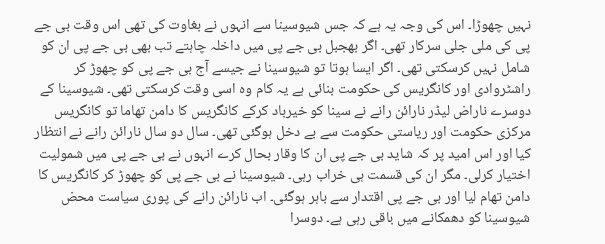نہیں چھوڑا۔ اس کی وجہ یہ ہے کہ جس شیوسینا سے انہوں نے بغاوت کی تھی اس وقت بی جے پی کی ملی جلی سرکار تھی۔ اگر بھجبل بی جے پی میں داخلہ چاہتے تب بھی بی جے پی ان کو شامل نہیں کرسکتی تھی۔ اگر ایسا ہوتا تو شیوسینا نے جیسے آج بی جے پی کو چھوڑ کر راشٹروادی اور کانگریس کی حکومت بنائی ہے یہ کام وہ اسی وقت کرسکتی تھی۔ شیوسینا کے دوسرے ناراض لیڈر نارائن رانے نے سینا کو خیرباد کرکے کانگریس کا دامن تھاما تو کانگریس مرکزی حکومت اور ریاستی حکومت سے بے دخل ہوگئی تھی۔ سال دو سال نارائن رانے نے انتظار کیا اور اس امید پر کہ شاید بی جے پی ان کا وقار بحال کرے انہوں نے بی جے پی میں شمولیت اختیار کرلی۔ مگر ان کی قسمت ہی خراب رہی۔ شیوسینا نے بی جے پی کو چھوڑ کر کانگریس کا دامن تھام لیا اور بی جے پی اقتدار سے باہر ہوگئی۔ اب نارائن رانے کی پوری سیاست محض شیوسینا کو دھمکانے میں باقی رہی ہے۔ دوسرا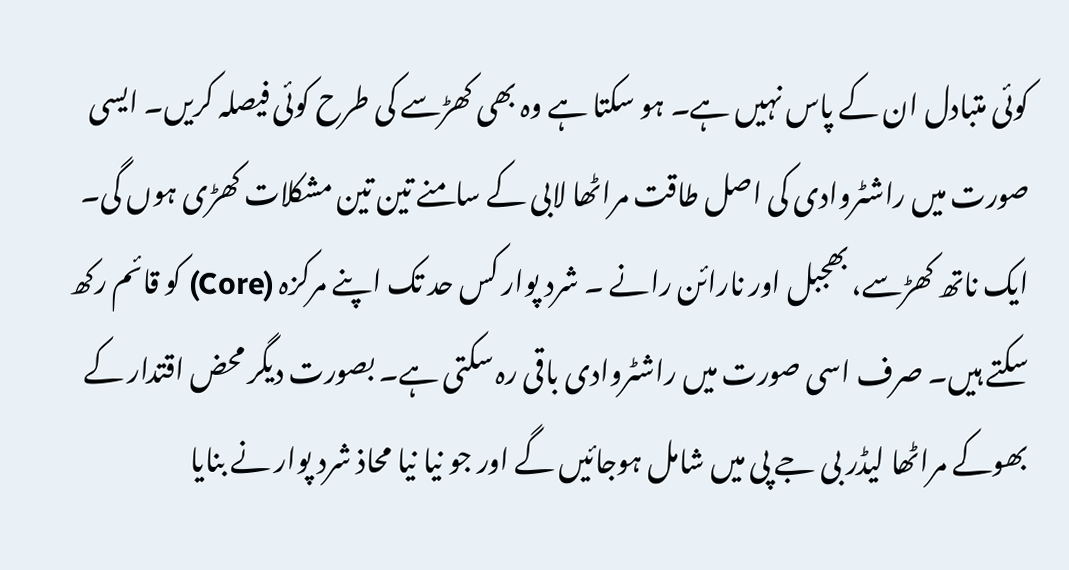کوئی متبادل ان کے پاس نہیں ہے۔ ہو سکتا ہے وہ بھی کھڑسے کی طرح کوئی فیصلہ کریں۔ ایسی صورت میں راشٹروادی کی اصل طاقت مراٹھا لابی کے سامنے تین تین مشکلات کھڑی ہوں گی۔ ایک ناتھ کھڑسے، بھجبل اور نارائن رانے ۔ شرد پوار کس حد تک اپنے مرکزہ (Core) کو قائم رکھ سکتے ہیں۔ صرف اسی صورت میں راشٹروادی باقی رہ سکتی ہے۔ بصورت دیگر محض اقتدار کے بھوکے مراٹھا لیڈر بی جے پی میں شامل ہوجائیں گے اور جو نیا نیا محاذ شرد پوار نے بنایا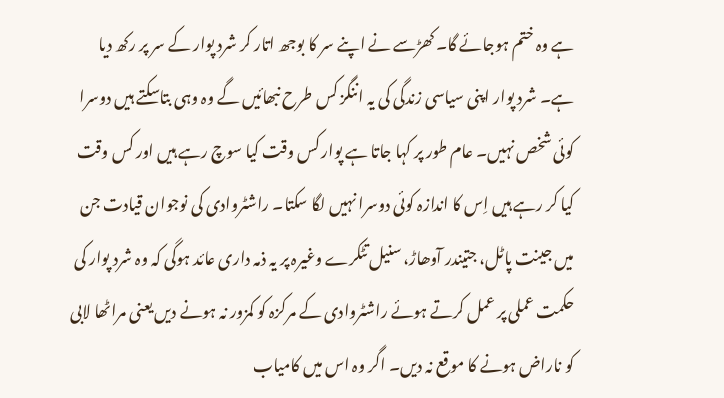ہے وہ ختم ہوجائے گا۔ کھڑسے نے اپنے سر کا بوجھ اتار کر شرد پوار کے سر پر رکھ دیا ہے۔ شرد پوار اپنی سیاسی زندگی کی یہ اننگز کس طرح نبھائیں گے وہ وہی بتاسکتے ہیں دوسرا کوئی شخص نہیں۔ عام طور پر کہا جاتا ہے پوار کس وقت کیا سوچ رہے ہیں اور کس وقت کیا کر رہے ہیں اِس کا اندازہ کوئی دوسرا نہیں لگا سکتا۔ راشٹروادی کی نوجوان قیادت جن میں جینت پاٹل، جتیندر آوھاڑ، سنیل تٹکرے وغیرہ پر یہ ذمہ داری عائد ہوگی کہ وہ شرد پوار کی حکمت عملی پر عمل کرتے ہوئے راشٹروادی کے مرکزہ کو کمزور نہ ہونے دیں یعنی مراٹھا لابی کو ناراض ہونے کا موقع نہ دیں۔ اگر وہ اس میں کامیاب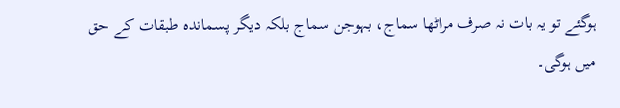ہوگئے تو یہ بات نہ صرف مراٹھا سماج، بہوجن سماج بلکہ دیگر پسماندہ طبقات کے حق میں ہوگی۔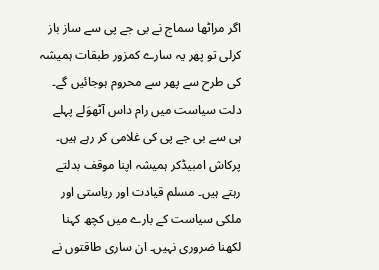اگر مراٹھا سماج نے بی جے پی سے ساز باز کرلی تو پھر یہ سارے کمزور طبقات ہمیشہ کی طرح سے پھر سے محروم ہوجائیں گے۔ دلت سیاست میں رام داس آٹھوَلے پہلے ہی سے بی جے پی کی غلامی کر رہے ہیں۔ پرکاش امبیڈکر ہمیشہ اپنا موقف بدلتے رہتے ہیں۔ مسلم قیادت اور ریاستی اور ملکی سیاست کے بارے میں کچھ کہنا لکھنا ضروری نہیں۔ ان ساری طاقتوں نے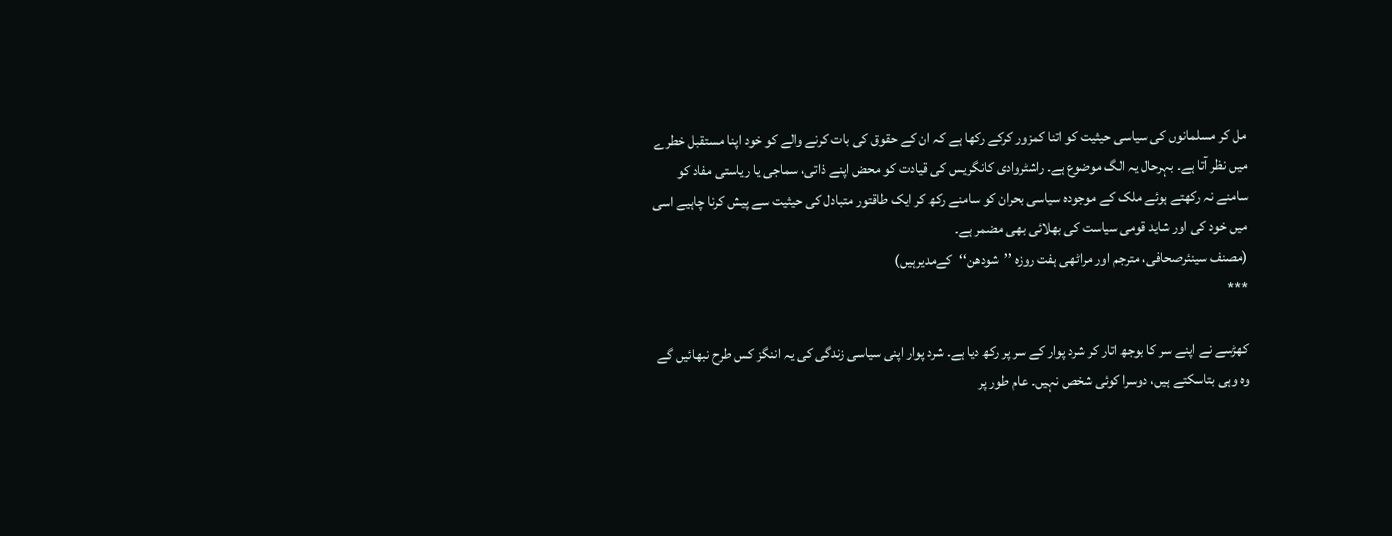مل کر مسلمانوں کی سیاسی حیثیت کو اتنا کمزور کرکے رکھا ہے کہ ان کے حقوق کی بات کرنے والے کو خود اپنا مستقبل خطرے میں نظر آتا ہے۔ بہرحال یہ الگ موضوع ہے۔ راشٹروادی کانگریس کی قیادت کو محض اپنے ذاتی، سماجی یا ریاستی مفاد کو سامنے نہ رکھتے ہوئے ملک کے موجودہ سیاسی بحران کو سامنے رکھ کر ایک طاقتور متبادل کی حیثیت سے پیش کرنا چاہیے اسی میں خود کی اور شاید قومی سیاست کی بھلائی بھی مضمر ہے۔
(مصنف سینئرصحافی، مترجم اور مراٹھی ہفت روزہ ’’شودھن‘‘کےمدیرہیں)
***

کھڑسے نے اپنے سر کا بوجھ اتار کر شرد پوار کے سر پر رکھ دیا ہے۔ شرد پوار اپنی سیاسی زندگی کی یہ اننگز کس طرح نبھائیں گے وہ وہی بتاسکتے ہیں، دوسرا کوئی شخص نہیں۔ عام طور پر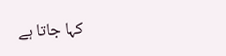کہا جاتا ہے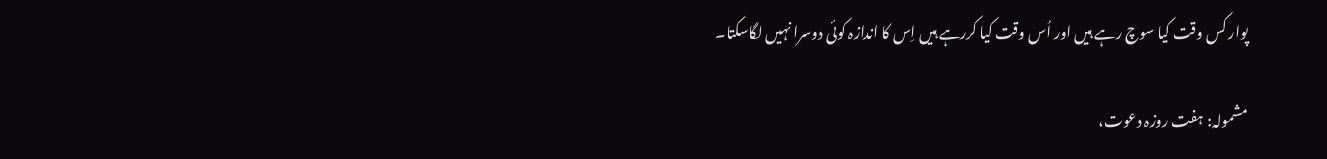پوار کس وقت کیا سوچ رہے ہیں اور اُس وقت کیا کررہے ہیں اِس کا اندازہ کوئی دوسرا نہیں لگاسکتا۔

مشمولہ: ہفت روزہ دعوت،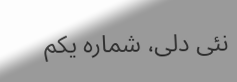نئی دلی، شمارہ یکم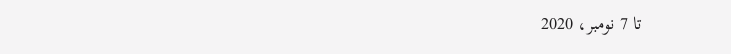تا 7 نومبر، 2020